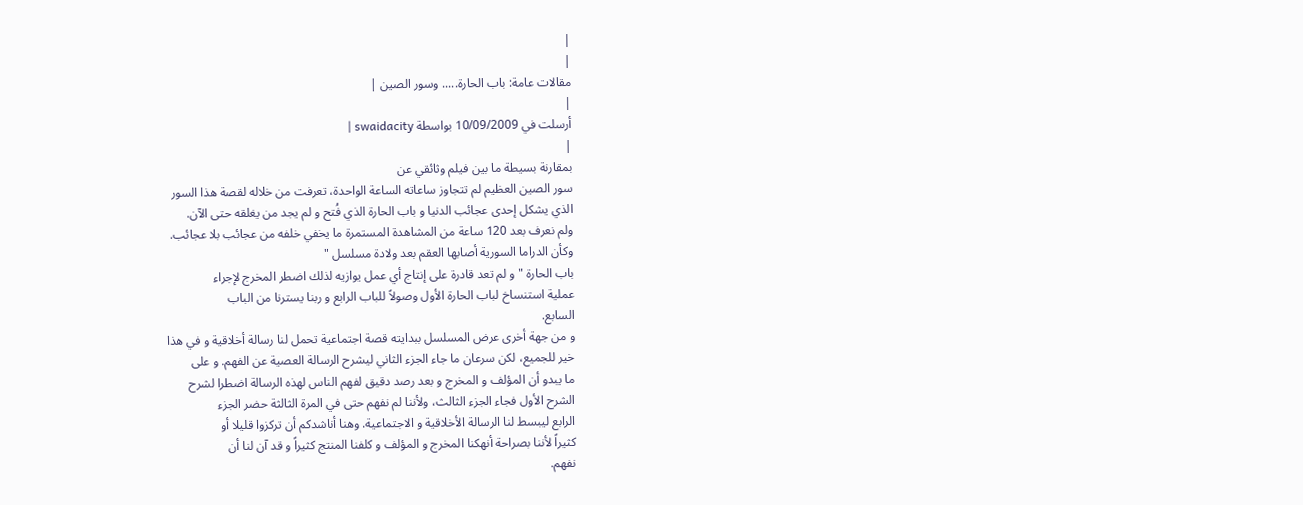|
|
مقالات عامة: باب الحارة..... وسور الصين |
|
أرسلت في 10/09/2009 بواسطة swaidacity |
|
بمقارنة بسيطة ما بين فيلم وثائقي عن
سور الصين العظيم لم تتجاوز ساعاته الساعة الواحدة، تعرفت من خلاله لقصة هذا السور
الذي يشكل إحدى عجائب الدنيا و باب الحارة الذي فُتح و لم يجد من يغلقه حتى الآن.
ولم نعرف بعد 120 ساعة من المشاهدة المستمرة ما يخفي خلفه من عجائب بلا عجائب.
وكأن الدراما السورية أصابها العقم بعد ولادة مسلسل "
باب الحارة " و لم تعد قادرة على إنتاج أي عمل يوازيه لذلك اضطر المخرج لإجراء
عملية استنساخ لباب الحارة الأول وصولاً للباب الرابع و ربنا يسترنا من الباب
السابع.
و من جهة أخرى عرض المسلسل ببدايته قصة اجتماعية تحمل لنا رسالة أخلاقية و في هذا
خير للجميع، لكن سرعان ما جاء الجزء الثاني ليشرح الرسالة العصية عن الفهم. و على
ما يبدو أن المؤلف و المخرج و بعد رصد دقيق لفهم الناس لهذه الرسالة اضطرا لشرح
الشرح الأول فجاء الجزء الثالث، ولأننا لم نفهم حتى في المرة الثالثة حضر الجزء
الرابع ليبسط لنا الرسالة الأخلاقية و الاجتماعية. وهنا أناشدكم أن تركزوا قليلا أو
كثيراً لأننا بصراحة أنهكنا المخرج و المؤلف و كلفنا المنتج كثيراً و قد آن لنا أن
نفهم.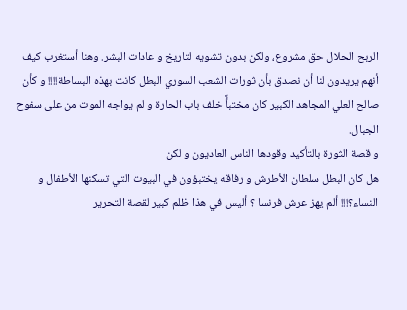الربح الحلال حق مشروع، ولكن بدون تشويه لتاريخ و عادات البشر. وهنا أستغرب كيف
أنهم يريدون لنا أن نصدق بأن ثورات الشعب السوري البطل كانت بهذه البساطة!!!! و كأن
صالح العلي المجاهد الكبير كان مختبأً خلف باب الحارة و لم يواجه الموت من على سفوح
الجبال.
و قصة الثورة بالتأكيد وقودها الناس العاديون و لكن
هل كان البطل سلطان الأطرش و رفاقه يختبؤون في البيوت التي تسكنها الأطفال و
النساء؟!!! ألم يهز عرش فرنسا ؟ أليس في هذا ظلم كبير لقصة التحرير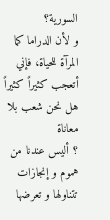السورية؟
و لأن الدراما كما المرآة للحياة، فإني أتعجب كثيراً كثيراً هل نحن شعب بلا معاناة
؟ أليس عندنا من هموم و إنجازات تتناولها و تعرضها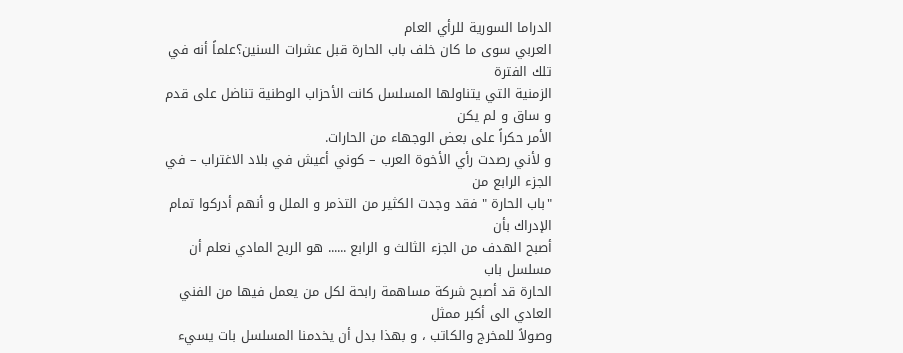الدراما السورية للرأي العام
العربي سوى ما كان خلف باب الحارة قبل عشرات السنين؟علماً أنه في تلك الفترة
الزمنية التي يتناولها المسلسل كانت الأحزاب الوطنية تناضل على قدم و ساق و لم يكن
الأمر حكراً على بعض الوجهاء من الحارات.
و لأني رصدت رأي الأخوة العرب – كوني أعيش في بلاد الاغتراب – في الجزء الرابع من
"باب الحارة " فقد وجدت الكثير من التذمر و الملل و أنهم أدركوا تمام الإدراك بأن
أصبح الهدف من الجزء الثالث و الرابع ...... هو الربح المادي نعلم أن مسلسل باب
الحارة قد أصبح شركة مساهمة رابحة لكل من يعمل فيها من الفني العادي الى أكبر ممثل
وصولاً للمخرج والكاتب ، و بهذا بدل أن يخدمنا المسلسل بات يسيء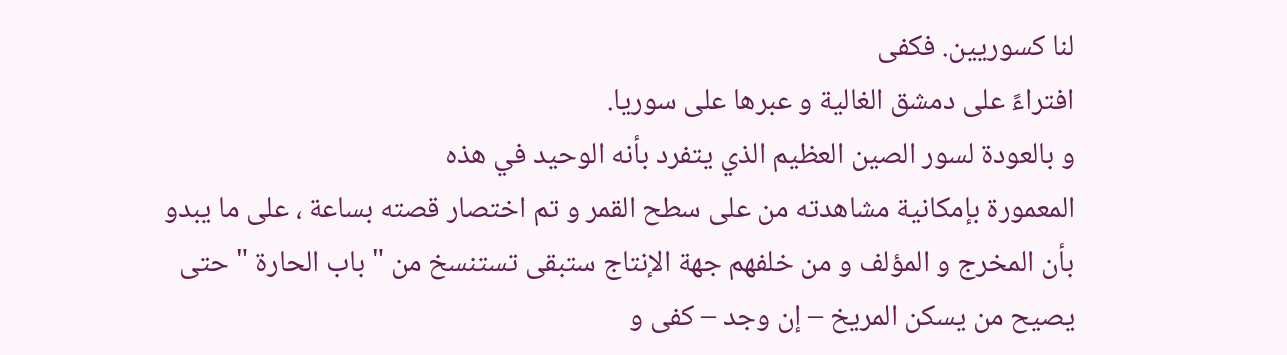لنا كسوريين. فكفى
افتراءً على دمشق الغالية و عبرها على سوريا.
و بالعودة لسور الصين العظيم الذي يتفرد بأنه الوحيد في هذه
المعمورة بإمكانية مشاهدته من على سطح القمر و تم اختصار قصته بساعة ، على ما يبدو
بأن المخرج و المؤلف و من خلفهم جهة الإنتاج ستبقى تستنسخ من " باب الحارة " حتى
يصيح من يسكن المريخ – إن وجد – كفى و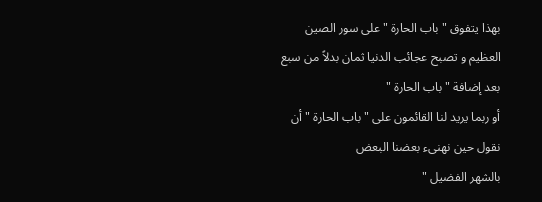بهذا يتفوق " باب الحارة " على سور الصين
العظيم و تصبح عجائب الدنيا ثمان بدلاً من سبع بعد إضافة "باب الحارة "
أو ربما يريد لنا القائمون على " باب الحارة " أن نقول حين نهنىء بعضنا البعض
بالشهر الفضيل "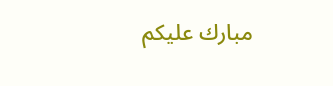مبارك عليكم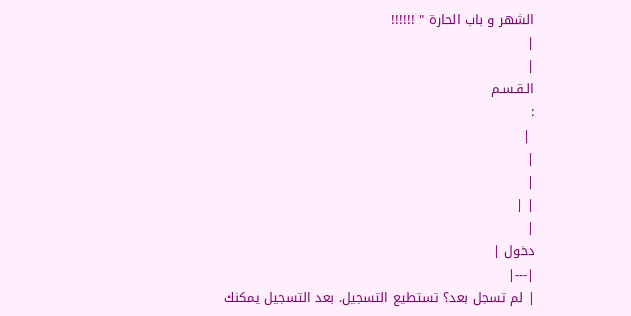الشهر و باب الحارة " !!!!!!
|
|
الـقـسـم
:
 |
|
|
| |
|
دخول |
|---|
| لم تسجل بعد؟ تستطيع التسجيل. بعد التسجيل يمكنك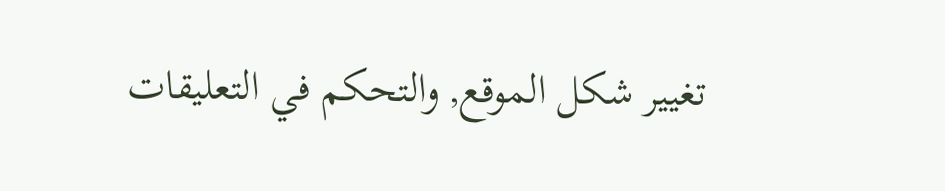تغيير شكل الموقع, والتحكم في التعليقات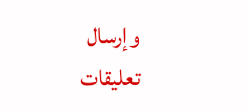وإرسال تعليقات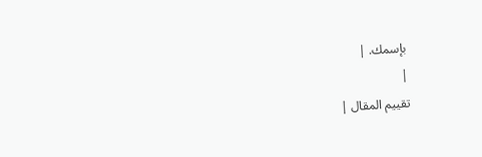بإسمك. |
|
تقييم المقال |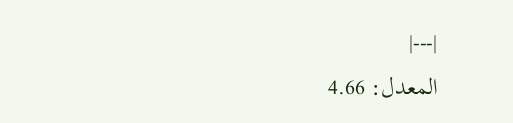|---|
المعدل: 4.66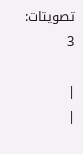تصويتات: 3

|
|